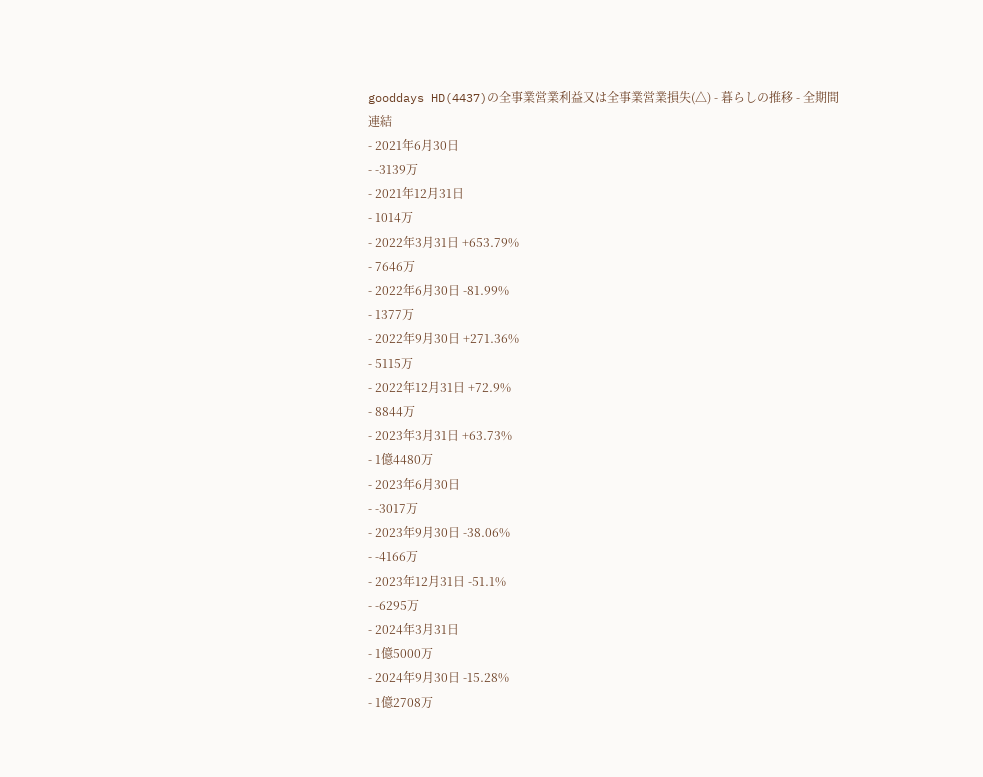gooddays HD(4437)の全事業営業利益又は全事業営業損失(△) - 暮らしの推移 - 全期間
連結
- 2021年6月30日
- -3139万
- 2021年12月31日
- 1014万
- 2022年3月31日 +653.79%
- 7646万
- 2022年6月30日 -81.99%
- 1377万
- 2022年9月30日 +271.36%
- 5115万
- 2022年12月31日 +72.9%
- 8844万
- 2023年3月31日 +63.73%
- 1億4480万
- 2023年6月30日
- -3017万
- 2023年9月30日 -38.06%
- -4166万
- 2023年12月31日 -51.1%
- -6295万
- 2024年3月31日
- 1億5000万
- 2024年9月30日 -15.28%
- 1億2708万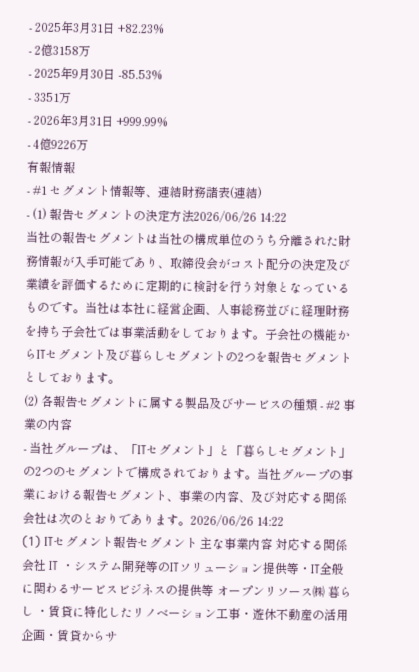- 2025年3月31日 +82.23%
- 2億3158万
- 2025年9月30日 -85.53%
- 3351万
- 2026年3月31日 +999.99%
- 4億9226万
有報情報
- #1 セグメント情報等、連結財務諸表(連結)
- (1) 報告セグメントの決定方法2026/06/26 14:22
当社の報告セグメントは当社の構成単位のうち分離された財務情報が入手可能であり、取締役会がコスト配分の決定及び業績を評価するために定期的に検討を行う対象となっているものです。当社は本社に経営企画、人事総務並びに経理財務を持ち子会社では事業活動をしております。子会社の機能からITセグメント及び暮らしセグメントの2つを報告セグメントとしております。
(2) 各報告セグメントに属する製品及びサービスの種類 - #2 事業の内容
- 当社グループは、「ITセグメント」と「暮らしセグメント」の2つのセグメントで構成されております。当社グループの事業における報告セグメント、事業の内容、及び対応する関係会社は次のとおりであります。2026/06/26 14:22
(1) ITセグメント報告セグメント 主な事業内容 対応する関係会社 IT ・システム開発等のITソリューション提供等・IT全般に関わるサービスビジネスの提供等 オープンリソース㈱ 暮らし ・賃貸に特化したリノベーション工事・遊休不動産の活用企画・賃貸からサ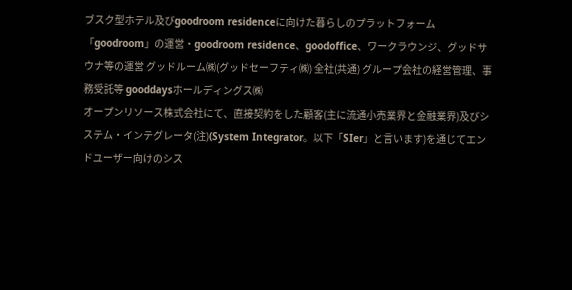ブスク型ホテル及びgoodroom residenceに向けた暮らしのプラットフォーム「goodroom」の運営・goodroom residence、goodoffice、ワークラウンジ、グッドサウナ等の運営 グッドルーム㈱(グッドセーフティ㈱) 全社(共通) グループ会社の経営管理、事務受託等 gooddaysホールディングス㈱
オープンリソース株式会社にて、直接契約をした顧客(主に流通小売業界と金融業界)及びシステム・インテグレータ(注)(System Integrator。以下「SIer」と言います)を通じてエンドユーザー向けのシス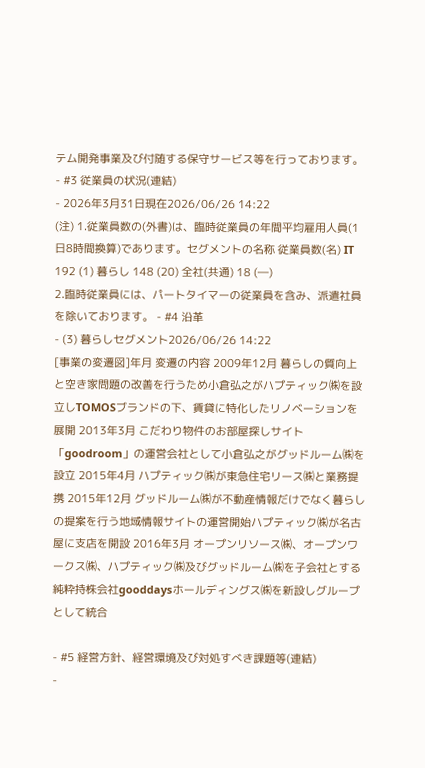テム開発事業及び付随する保守サービス等を行っております。 - #3 従業員の状況(連結)
- 2026年3月31日現在2026/06/26 14:22
(注) 1.従業員数の(外書)は、臨時従業員の年間平均雇用人員(1日8時間換算)であります。セグメントの名称 従業員数(名) IT 192 (1) 暮らし 148 (20) 全社(共通) 18 (―)
2.臨時従業員には、パートタイマーの従業員を含み、派遣社員を除いております。 - #4 沿革
- (3) 暮らしセグメント2026/06/26 14:22
[事業の変遷図]年月 変遷の内容 2009年12月 暮らしの質向上と空き家問題の改善を行うため小倉弘之がハプティック㈱を設立しTOMOSブランドの下、賃貸に特化したリノベーションを展開 2013年3月 こだわり物件のお部屋探しサイト「goodroom」の運営会社として小倉弘之がグッドルーム㈱を設立 2015年4月 ハプティック㈱が東急住宅リース㈱と業務提携 2015年12月 グッドルーム㈱が不動産情報だけでなく暮らしの提案を行う地域情報サイトの運営開始ハプティック㈱が名古屋に支店を開設 2016年3月 オープンリソース㈱、オープンワークス㈱、ハプティック㈱及びグッドルーム㈱を子会社とする純粋持株会社gooddaysホールディングス㈱を新設しグループとして統合

- #5 経営方針、経営環境及び対処すべき課題等(連結)
-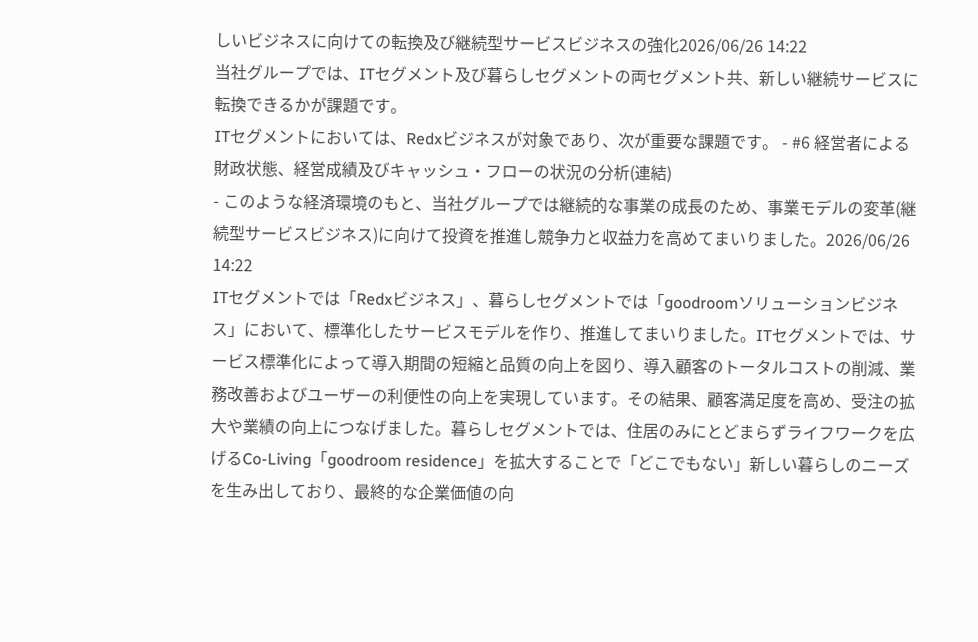しいビジネスに向けての転換及び継続型サービスビジネスの強化2026/06/26 14:22
当社グループでは、ITセグメント及び暮らしセグメントの両セグメント共、新しい継続サービスに転換できるかが課題です。
ITセグメントにおいては、Redxビジネスが対象であり、次が重要な課題です。 - #6 経営者による財政状態、経営成績及びキャッシュ・フローの状況の分析(連結)
- このような経済環境のもと、当社グループでは継続的な事業の成長のため、事業モデルの変革(継続型サービスビジネス)に向けて投資を推進し競争力と収益力を高めてまいりました。2026/06/26 14:22
ITセグメントでは「Redxビジネス」、暮らしセグメントでは「goodroomソリューションビジネス」において、標準化したサービスモデルを作り、推進してまいりました。ITセグメントでは、サービス標準化によって導入期間の短縮と品質の向上を図り、導入顧客のトータルコストの削減、業務改善およびユーザーの利便性の向上を実現しています。その結果、顧客満足度を高め、受注の拡大や業績の向上につなげました。暮らしセグメントでは、住居のみにとどまらずライフワークを広げるCo-Living「goodroom residence」を拡大することで「どこでもない」新しい暮らしのニーズを生み出しており、最終的な企業価値の向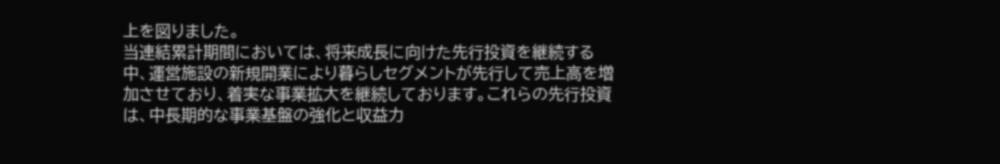上を図りました。
当連結累計期間においては、将来成長に向けた先行投資を継続する中、運営施設の新規開業により暮らしセグメントが先行して売上高を増加させており、着実な事業拡大を継続しております。これらの先行投資は、中長期的な事業基盤の強化と収益力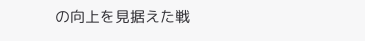の向上を見据えた戦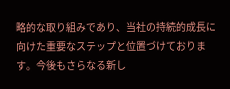略的な取り組みであり、当社の持続的成長に向けた重要なステップと位置づけております。今後もさらなる新し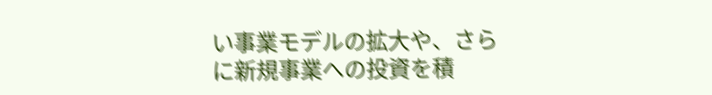い事業モデルの拡大や、さらに新規事業への投資を積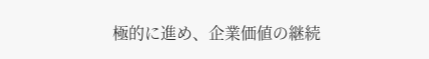極的に進め、企業価値の継続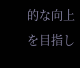的な向上を目指し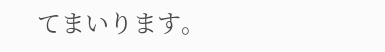てまいります。